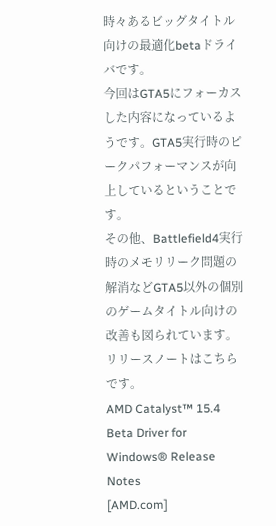時々あるビッグタイトル向けの最適化betaドライバです。
今回はGTA5にフォーカスした内容になっているようです。GTA5実行時のピークパフォーマンスが向上しているということです。
その他、Battlefield4実行時のメモリリーク問題の解消などGTA5以外の個別のゲームタイトル向けの改善も図られています。
リリースノートはこちらです。
AMD Catalyst™ 15.4 Beta Driver for Windows® Release Notes
[AMD.com]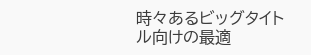時々あるビッグタイトル向けの最適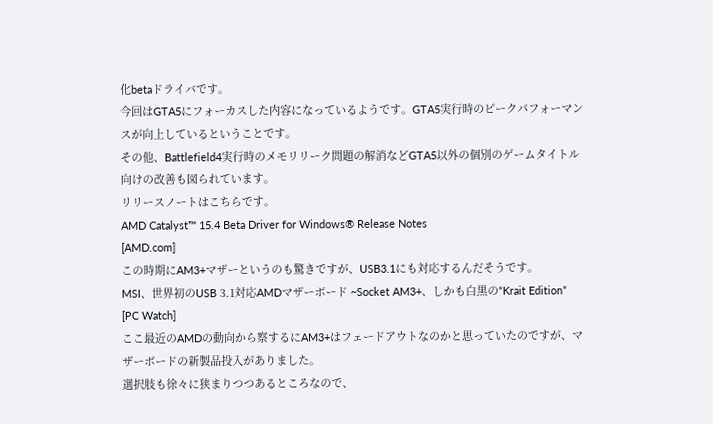化betaドライバです。
今回はGTA5にフォーカスした内容になっているようです。GTA5実行時のピークパフォーマンスが向上しているということです。
その他、Battlefield4実行時のメモリリーク問題の解消などGTA5以外の個別のゲームタイトル向けの改善も図られています。
リリースノートはこちらです。
AMD Catalyst™ 15.4 Beta Driver for Windows® Release Notes
[AMD.com]
この時期にAM3+マザーというのも驚きですが、USB3.1にも対応するんだそうです。
MSI、世界初のUSB 3.1対応AMDマザーボード ~Socket AM3+、しかも白黒の“Krait Edition”
[PC Watch]
ここ最近のAMDの動向から察するにAM3+はフェードアウトなのかと思っていたのですが、マザーボードの新製品投入がありました。
選択肢も徐々に狭まりつつあるところなので、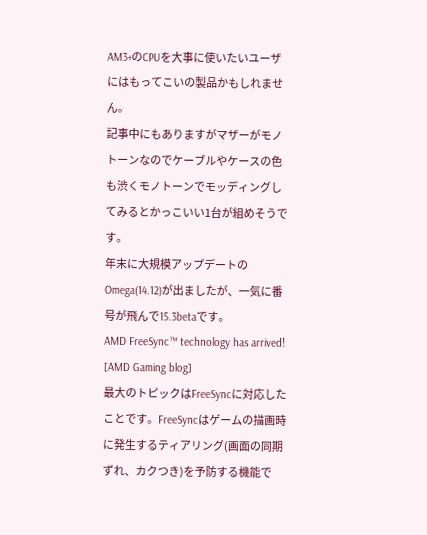AM3+のCPUを大事に使いたいユーザにはもってこいの製品かもしれません。
記事中にもありますがマザーがモノトーンなのでケーブルやケースの色も渋くモノトーンでモッディングしてみるとかっこいい1台が組めそうです。
年末に大規模アップデートのOmega(14.12)が出ましたが、一気に番号が飛んで15.3betaです。
AMD FreeSync™ technology has arrived!
[AMD Gaming blog]
最大のトピックはFreeSyncに対応したことです。FreeSyncはゲームの描画時に発生するティアリング(画面の同期ずれ、カクつき)を予防する機能で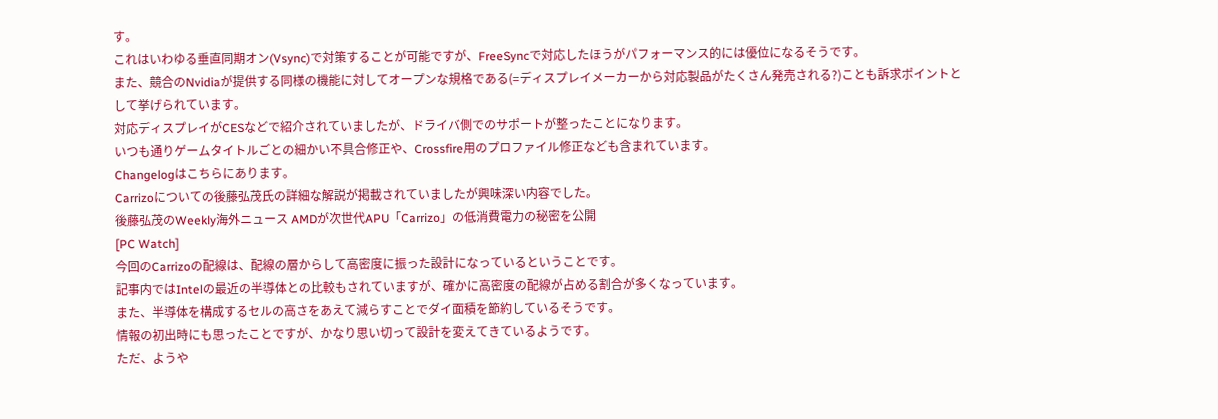す。
これはいわゆる垂直同期オン(Vsync)で対策することが可能ですが、FreeSyncで対応したほうがパフォーマンス的には優位になるそうです。
また、競合のNvidiaが提供する同様の機能に対してオープンな規格である(=ディスプレイメーカーから対応製品がたくさん発売される?)ことも訴求ポイントとして挙げられています。
対応ディスプレイがCESなどで紹介されていましたが、ドライバ側でのサポートが整ったことになります。
いつも通りゲームタイトルごとの細かい不具合修正や、Crossfire用のプロファイル修正なども含まれています。
Changelogはこちらにあります。
Carrizoについての後藤弘茂氏の詳細な解説が掲載されていましたが興味深い内容でした。
後藤弘茂のWeekly海外ニュース AMDが次世代APU「Carrizo」の低消費電力の秘密を公開
[PC Watch]
今回のCarrizoの配線は、配線の層からして高密度に振った設計になっているということです。
記事内ではIntelの最近の半導体との比較もされていますが、確かに高密度の配線が占める割合が多くなっています。
また、半導体を構成するセルの高さをあえて減らすことでダイ面積を節約しているそうです。
情報の初出時にも思ったことですが、かなり思い切って設計を変えてきているようです。
ただ、ようや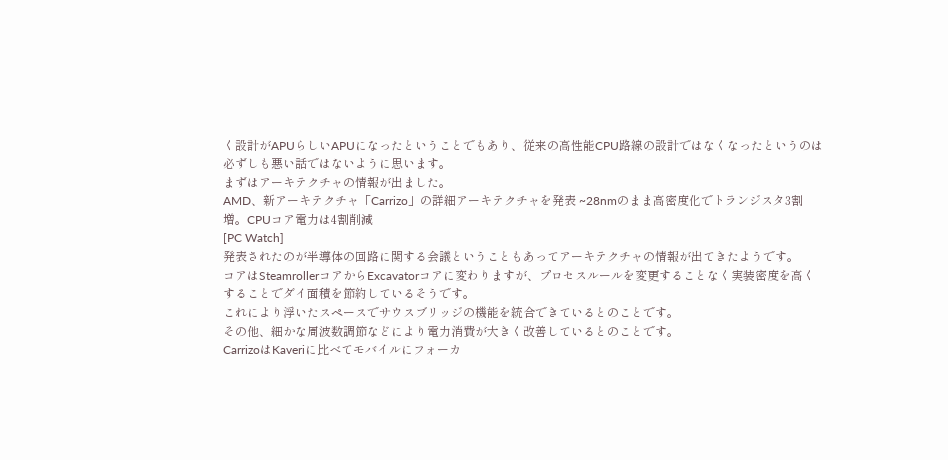く設計がAPUらしいAPUになったということでもあり、従来の高性能CPU路線の設計ではなくなったというのは必ずしも悪い話ではないように思います。
まずはアーキテクチャの情報が出ました。
AMD、新アーキテクチャ「Carrizo」の詳細アーキテクチャを発表 ~28nmのまま高密度化でトランジスタ3割増。CPUコア電力は4割削減
[PC Watch]
発表されたのが半導体の回路に関する会議ということもあってアーキテクチャの情報が出てきたようです。
コアはSteamrollerコアからExcavatorコアに変わりますが、プロセスルールを変更することなく実装密度を高くすることでダイ面積を節約しているそうです。
これにより浮いたスペースでサウスブリッジの機能を統合できているとのことです。
その他、細かな周波数調節などにより電力消費が大きく改善しているとのことです。
CarrizoはKaveriに比べてモバイルにフォーカ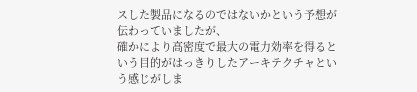スした製品になるのではないかという予想が伝わっていましたが、
確かにより高密度で最大の電力効率を得るという目的がはっきりしたアーキテクチャという感じがしま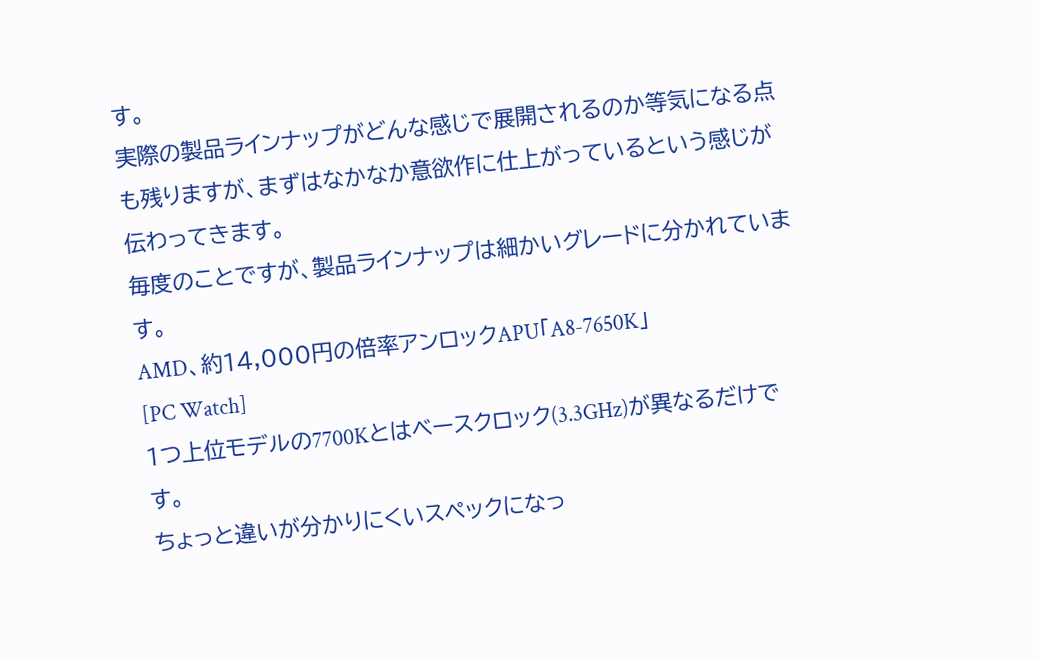す。
実際の製品ラインナップがどんな感じで展開されるのか等気になる点も残りますが、まずはなかなか意欲作に仕上がっているという感じが伝わってきます。
毎度のことですが、製品ラインナップは細かいグレードに分かれています。
AMD、約14,000円の倍率アンロックAPU「A8-7650K」
[PC Watch]
1つ上位モデルの7700Kとはベースクロック(3.3GHz)が異なるだけです。
ちょっと違いが分かりにくいスペックになっ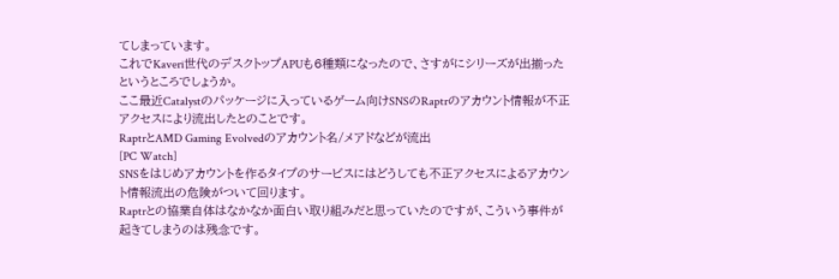てしまっています。
これでKaveri世代のデスクトップAPUも6種類になったので、さすがにシリーズが出揃ったというところでしょうか。
ここ最近Catalystのパッケージに入っているゲーム向けSNSのRaptrのアカウント情報が不正アクセスにより流出したとのことです。
RaptrとAMD Gaming Evolvedのアカウント名/メアドなどが流出
[PC Watch]
SNSをはじめアカウントを作るタイプのサービスにはどうしても不正アクセスによるアカウント情報流出の危険がついて回ります。
Raptrとの協業自体はなかなか面白い取り組みだと思っていたのですが、こういう事件が起きてしまうのは残念です。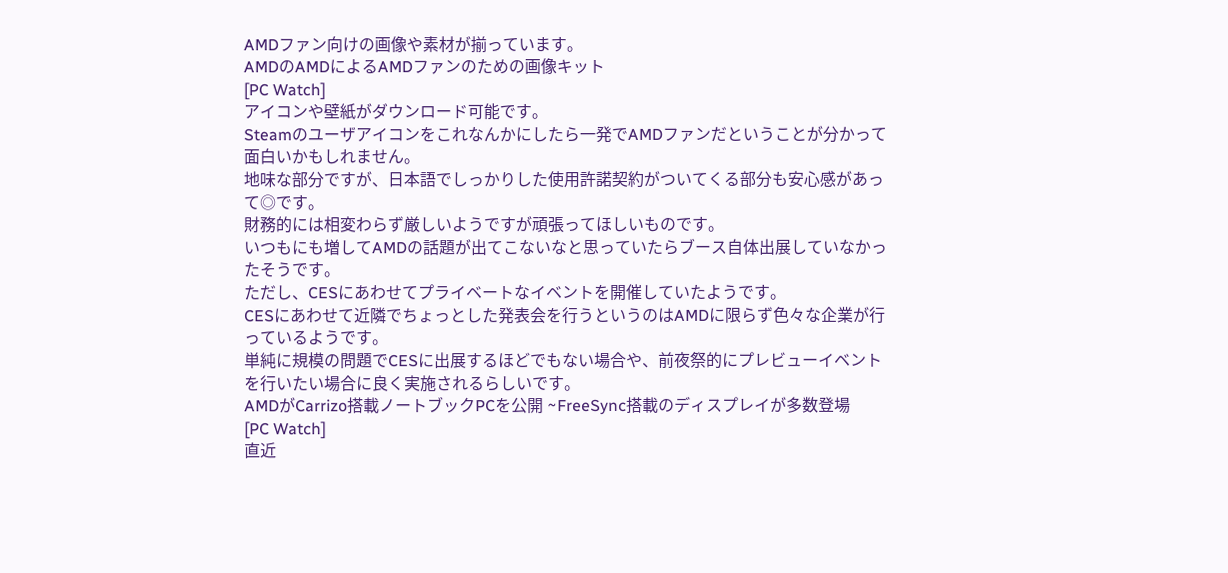AMDファン向けの画像や素材が揃っています。
AMDのAMDによるAMDファンのための画像キット
[PC Watch]
アイコンや壁紙がダウンロード可能です。
Steamのユーザアイコンをこれなんかにしたら一発でAMDファンだということが分かって面白いかもしれません。
地味な部分ですが、日本語でしっかりした使用許諾契約がついてくる部分も安心感があって◎です。
財務的には相変わらず厳しいようですが頑張ってほしいものです。
いつもにも増してAMDの話題が出てこないなと思っていたらブース自体出展していなかったそうです。
ただし、CESにあわせてプライベートなイベントを開催していたようです。
CESにあわせて近隣でちょっとした発表会を行うというのはAMDに限らず色々な企業が行っているようです。
単純に規模の問題でCESに出展するほどでもない場合や、前夜祭的にプレビューイベントを行いたい場合に良く実施されるらしいです。
AMDがCarrizo搭載ノートブックPCを公開 ~FreeSync搭載のディスプレイが多数登場
[PC Watch]
直近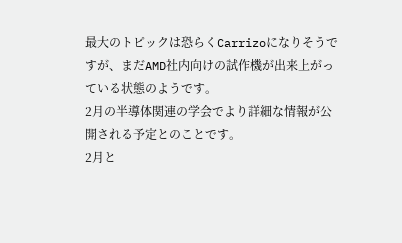最大のトピックは恐らくCarrizoになりそうですが、まだAMD社内向けの試作機が出来上がっている状態のようです。
2月の半導体関連の学会でより詳細な情報が公開される予定とのことです。
2月と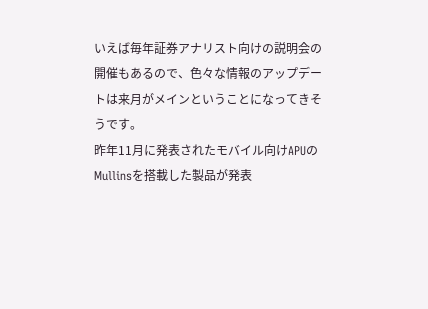いえば毎年証券アナリスト向けの説明会の開催もあるので、色々な情報のアップデートは来月がメインということになってきそうです。
昨年11月に発表されたモバイル向けAPUのMullinsを搭載した製品が発表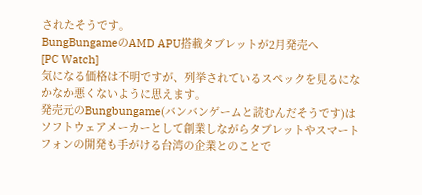されたそうです。
BungBungameのAMD APU搭載タブレットが2月発売へ
[PC Watch]
気になる価格は不明ですが、列挙されているスペックを見るになかなか悪くないように思えます。
発売元のBungbungame(バンバンゲームと読むんだそうです)はソフトウェアメーカーとして創業しながらタブレットやスマートフォンの開発も手がける台湾の企業とのことで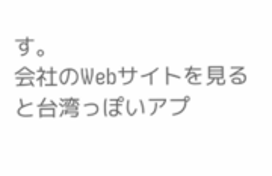す。
会社のWebサイトを見ると台湾っぽいアプ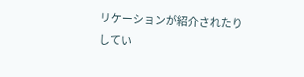リケーションが紹介されたりしてい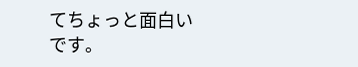てちょっと面白いです。